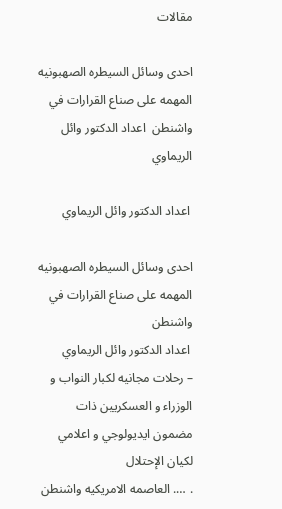مقالات

احدى وسائل السيطره الصهبونيه المهمه على صناع القرارات في واشنطن  اعداد الدكتور وائل الريماوي

 اعداد الدكتور وائل الريماوي

احدى وسائل السيطره الصهبونيه المهمه على صناع القرارات في واشنطن
 اعداد الدكتور وائل الريماوي
– رحلات مجانيه لكبار النواب و الوزراء و العسكريين ذات مضمون ايديولوجي و اعلامي لكيان الإحتلال
. …. العاصمه الامريكيه واشنطن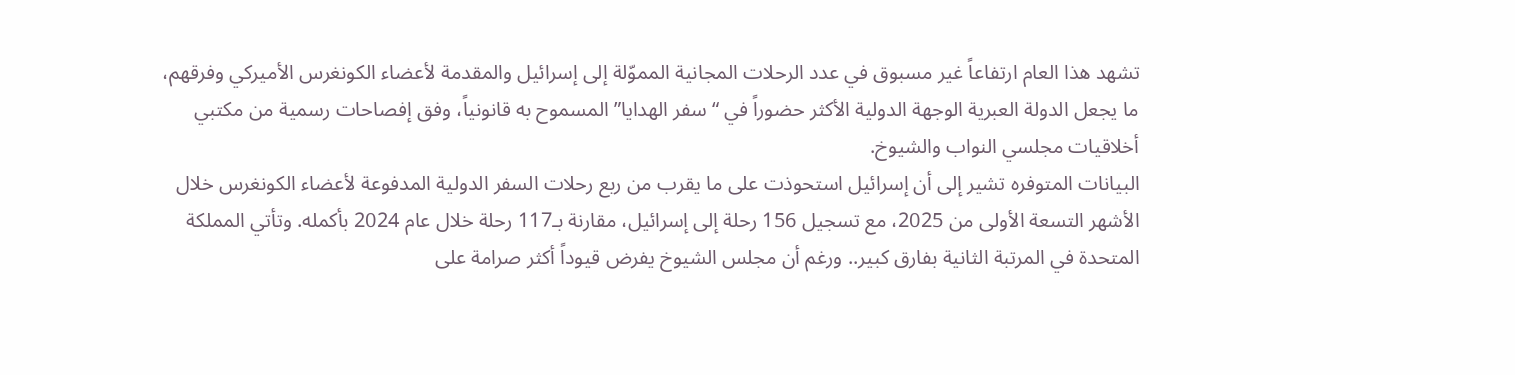تشهد هذا العام ارتفاعاً غير مسبوق في عدد الرحلات المجانية المموّلة إلى إسرائيل والمقدمة لأعضاء الكونغرس الأميركي وفرقهم، ما يجعل الدولة العبرية الوجهة الدولية الأكثر حضوراً في “سفر الهدايا” المسموح به قانونياً، وفق إفصاحات رسمية من مكتبي أخلاقيات مجلسي النواب والشيوخ.
البيانات المتوفره تشير إلى أن إسرائيل استحوذت على ما يقرب من ربع رحلات السفر الدولية المدفوعة لأعضاء الكونغرس خلال الأشهر التسعة الأولى من 2025، مع تسجيل 156 رحلة إلى إسرائيل، مقارنة بـ117 رحلة خلال عام 2024 بأكمله. وتأتي المملكة المتحدة في المرتبة الثانية بفارق كبير.. ورغم أن مجلس الشيوخ يفرض قيوداً أكثر صرامة على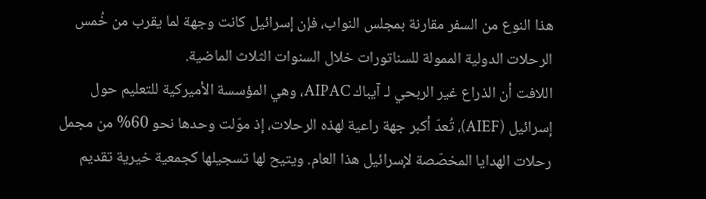هذا النوع من السفر مقارنة بمجلس النواب، فإن إسرائيل كانت وجهة لما يقرب من خُمس الرحلات الدولية الممولة للسناتورات خلال السنوات الثلاث الماضية.
اللافت أن الذراع غير الربحي لـ آيباك AIPAC، وهي المؤسسة الأميركية للتعليم حول إسرائيل (AIEF)، تُعدّ أكبر جهة راعية لهذه الرحلات، إذ موّلت وحدها نحو 60% من مجمل رحلات الهدايا المخصّصة لإسرائيل هذا العام. ويتيح لها تسجيلها كجمعية خيرية تقديم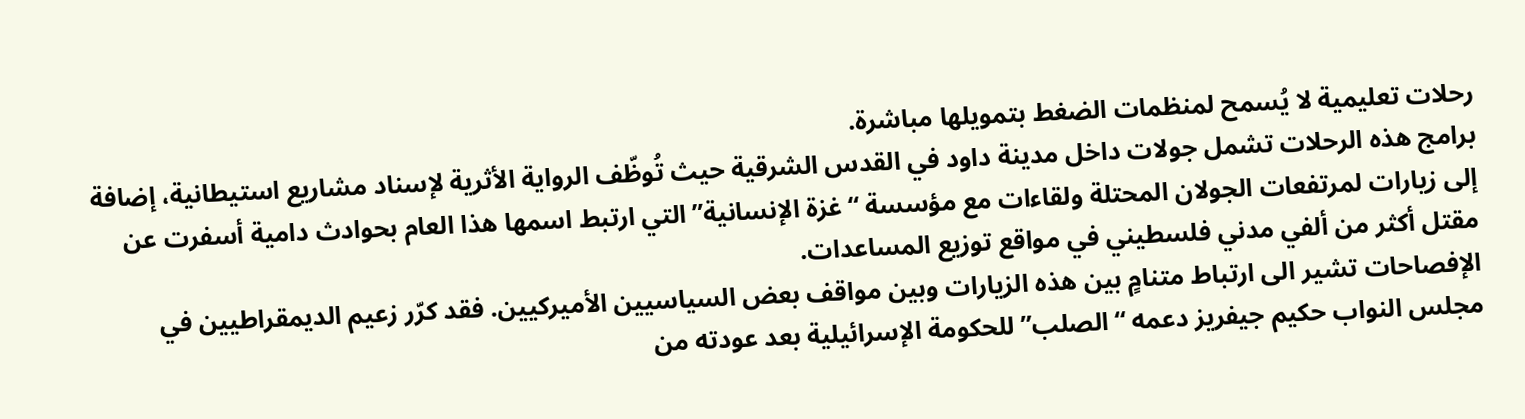رحلات تعليمية لا يُسمح لمنظمات الضغط بتمويلها مباشرة.
برامج هذه الرحلات تشمل جولات داخل مدينة داود في القدس الشرقية حيث تُوظّف الرواية الأثرية لإسناد مشاريع استيطانية، إضافة إلى زيارات لمرتفعات الجولان المحتلة ولقاءات مع مؤسسة “غزة الإنسانية” التي ارتبط اسمها هذا العام بحوادث دامية أسفرت عن مقتل أكثر من ألفي مدني فلسطيني في مواقع توزيع المساعدات.
الإفصاحات تشير الى ارتباط متنامٍ بين هذه الزيارات وبين مواقف بعض السياسيين الأميركيين. فقد كرّر زعيم الديمقراطيين في مجلس النواب حكيم جيفريز دعمه “الصلب” للحكومة الإسرائيلية بعد عودته من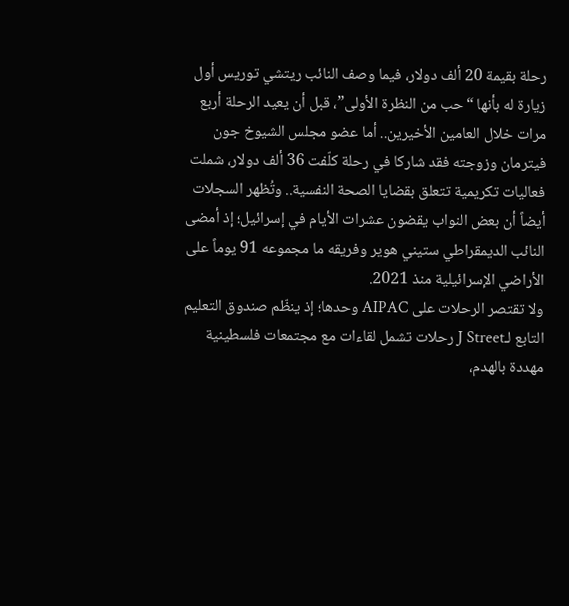رحلة بقيمة 20 ألف دولار، فيما وصف النائب ريتشي توريس أول زيارة له بأنها “حب من النظرة الأولى”، قبل أن يعيد الرحلة أربع مرات خلال العامين الأخيرين.. أما عضو مجلس الشيوخ جون فيترمان وزوجته فقد شاركا في رحلة كلّفت 36 ألف دولار، شملت فعاليات تكريمية تتعلق بقضايا الصحة النفسية.. وتُظهر السجلات أيضاً أن بعض النواب يقضون عشرات الأيام في إسرائيل؛ إذ أمضى النائب الديمقراطي ستيني هوير وفريقه ما مجموعه 91 يوماً على الأراضي الإسرائيلية منذ 2021.
ولا تقتصر الرحلات على AIPAC وحدها؛ إذ ينظّم صندوق التعليم التابع لـJ Street رحلات تشمل لقاءات مع مجتمعات فلسطينية مهددة بالهدم،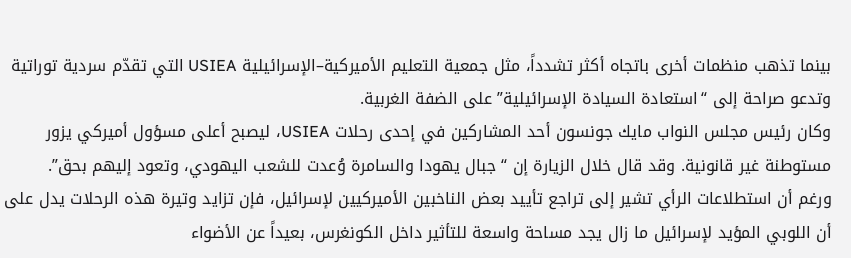بينما تذهب منظمات أخرى باتجاه أكثر تشدداً، مثل جمعية التعليم الأميركية–الإسرائيلية USIEA التي تقدّم سردية توراتية وتدعو صراحة إلى “استعادة السيادة الإسرائيلية” على الضفة الغربية.
وكان رئيس مجلس النواب مايك جونسون أحد المشاركين في إحدى رحلات USIEA، ليصبح أعلى مسؤول أميركي يزور مستوطنة غير قانونية. وقد قال خلال الزيارة إن “جبال يهودا والسامرة وُعدت للشعب اليهودي، وتعود إليهم بحق”.
ورغم أن استطلاعات الرأي تشير إلى تراجع تأييد بعض الناخبين الأميركيين لإسرائيل، فإن تزايد وتيرة هذه الرحلات يدل على أن اللوبي المؤيد لإسرائيل ما زال يجد مساحة واسعة للتأثير داخل الكونغرس، بعيداً عن الأضواء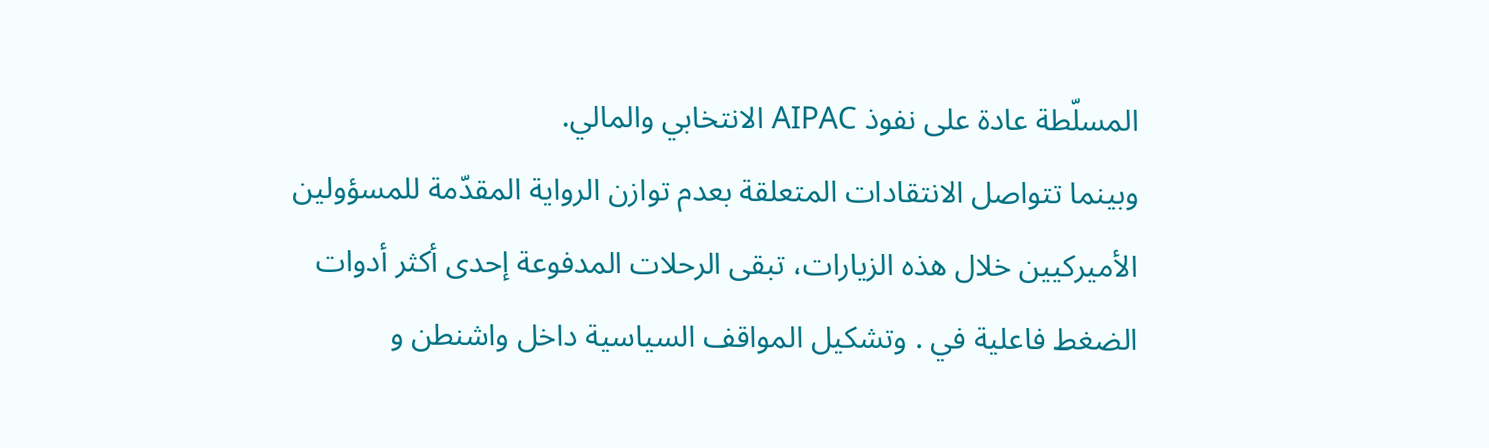المسلّطة عادة على نفوذ AIPAC الانتخابي والمالي.
وبينما تتواصل الانتقادات المتعلقة بعدم توازن الرواية المقدّمة للمسؤولين الأميركيين خلال هذه الزيارات، تبقى الرحلات المدفوعة إحدى أكثر أدوات الضغط فاعلية في . وتشكيل المواقف السياسية داخل واشنطن و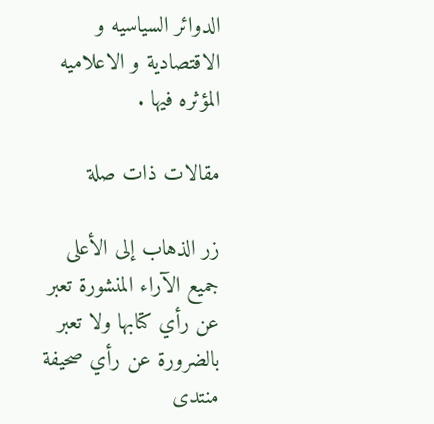الدوائر السياسيه و الاقتصادية و الاعلاميه المؤثره فيها .

مقالات ذات صلة

زر الذهاب إلى الأعلى
جميع الآراء المنشورة تعبر عن رأي كتابها ولا تعبر بالضرورة عن رأي صحيفة منتدى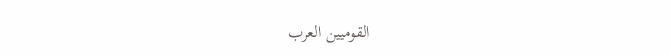القوميين العرب